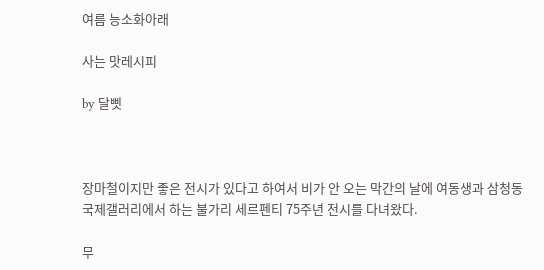여름 능소화아래

사는 맛레시피

by 달삣



장마철이지만 좋은 전시가 있다고 하여서 비가 안 오는 막간의 날에 여동생과 삼청동 국제갤러리에서 하는 불가리 세르펜티 75주년 전시를 다녀왔다.

무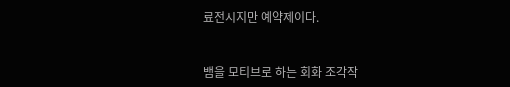료전시지만 예약제이다.


뱀을 모티브로 하는 회화 조각작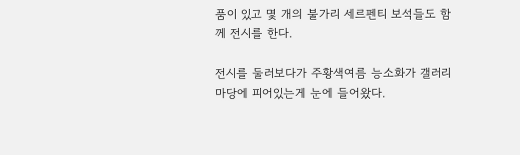품이 있고 몇 개의 불가리 세르펜티 보석들도 함께 전시를 한다.

전시를 둘러보다가 주황색여름 능소화가 갤러리 마당에 피어있는게 눈에 들어왔다.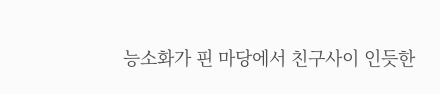능소화가 핀 마당에서 친구사이 인듯한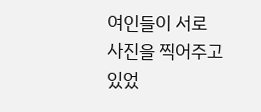여인들이 서로 사진을 찍어주고 있었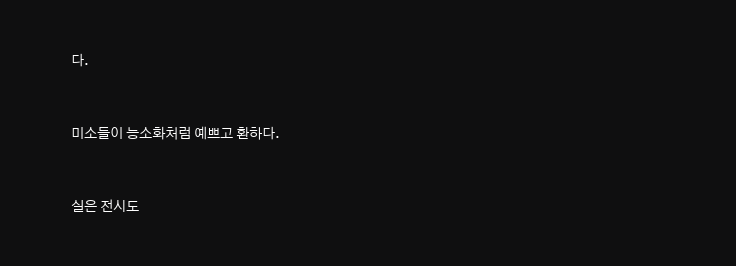다.


미소들이 능소화처럼 예쁘고 환하다.


실은 전시도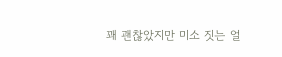꽤 괜찮았지만 미소 짓는 얼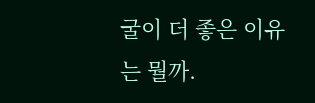굴이 더 좋은 이유는 뭘까.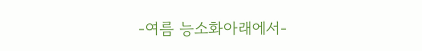-여름 능소화아래에서-